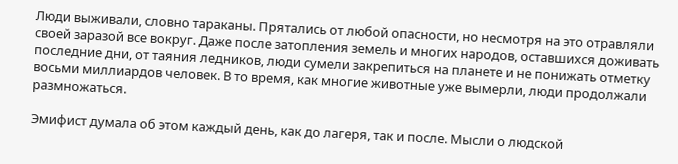Люди выживали, словно тараканы. Прятались от любой опасности, но несмотря на это отравляли своей заразой все вокруг. Даже после затопления земель и многих народов, оставшихся доживать последние дни, от таяния ледников, люди сумели закрепиться на планете и не понижать отметку восьми миллиардов человек. В то время, как многие животные уже вымерли, люди продолжали размножаться.

Эмифист думала об этом каждый день, как до лагеря, так и после. Мысли о людской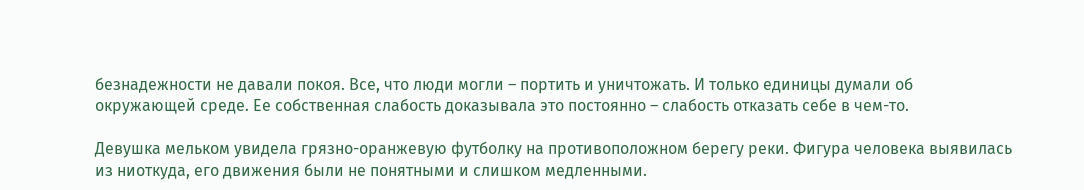безнадежности не давали покоя. Все, что люди могли – портить и уничтожать. И только единицы думали об окружающей среде. Ее собственная слабость доказывала это постоянно – слабость отказать себе в чем-то.

Девушка мельком увидела грязно-оранжевую футболку на противоположном берегу реки. Фигура человека выявилась из ниоткуда, его движения были не понятными и слишком медленными.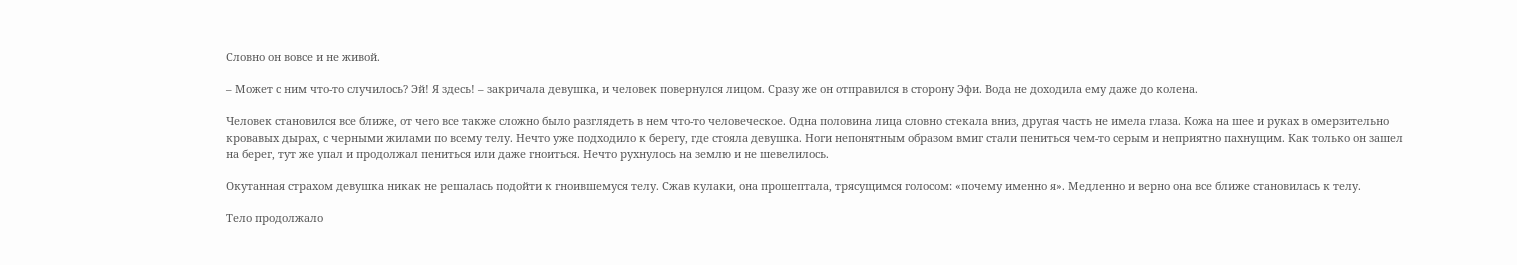Словно он вовсе и не живой.

– Может с ним что-то случилось? Эй! Я здесь! – закричала девушка, и человек повернулся лицом. Сразу же он отправился в сторону Эфи. Вода не доходила ему даже до колена.

Человек становился все ближе, от чего все также сложно было разглядеть в нем что-то человеческое. Одна половина лица словно стекала вниз, другая часть не имела глаза. Кожа на шее и руках в омерзительно кровавых дырах, с черными жилами по всему телу. Нечто уже подходило к берегу, где стояла девушка. Ноги непонятным образом вмиг стали пениться чем-то серым и неприятно пахнущим. Как только он зашел на берег, тут же упал и продолжал пениться или даже гноиться. Нечто рухнулось на землю и не шевелилось.

Окутанная страхом девушка никак не решалась подойти к гноившемуся телу. Сжав кулаки, она прошептала, трясущимся голосом: «почему именно я». Медленно и верно она все ближе становилась к телу.

Тело продолжало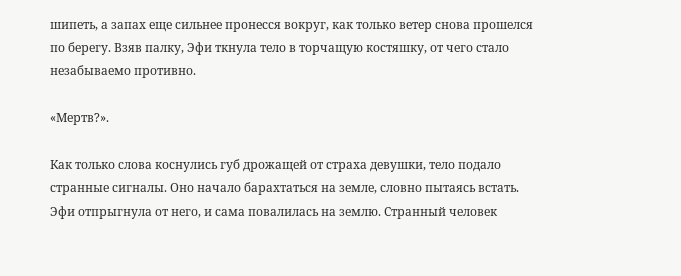шипеть, а запах еще сильнее пронесся вокруг, как только ветер снова прошелся по берегу. Взяв палку, Эфи ткнула тело в торчащую костяшку, от чего стало незабываемо противно.

«Мертв?».

Как только слова коснулись губ дрожащей от страха девушки, тело подало странные сигналы. Оно начало барахтаться на земле, словно пытаясь встать. Эфи отпрыгнула от него, и сама повалилась на землю. Странный человек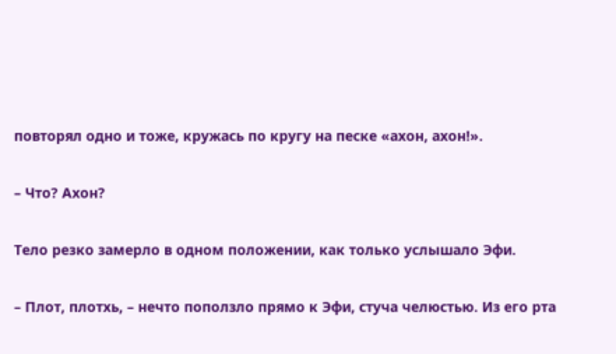повторял одно и тоже, кружась по кругу на песке «ахон, ахон!».

– Что? Ахон?

Тело резко замерло в одном положении, как только услышало Эфи.

– Плот, плотхь, – нечто поползло прямо к Эфи, стуча челюстью. Из его рта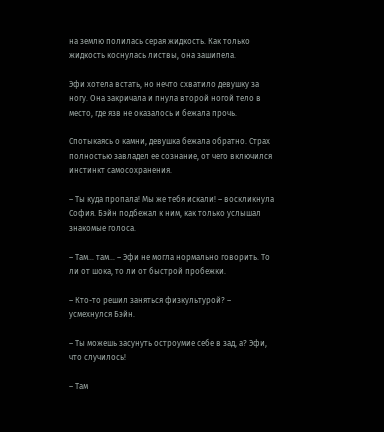на землю полилась серая жидкость. Как только жидкость коснулась листвы, она зашипела.

Эфи хотела встать, но нечто схватило девушку за ногу. Она закричала и пнула второй ногой тело в место, где язв не оказалось и бежала прочь.

Спотыкаясь о камни, девушка бежала обратно. Страх полностью завладел ее сознание, от чего включился инстинкт самосохранения.

– Ты куда пропала! Мы же тебя искали! – воскликнула София. Бэйн подбежал к ним, как только услышал знакомые голоса.

– Там… там… – Эфи не могла нормально говорить. То ли от шока, то ли от быстрой пробежки.

– Кто-то решил заняться физкультурой? – усмехнулся Бэйн.

– Ты можешь засунуть остроумие себе в зад, а? Эфи, что случилось!

– Там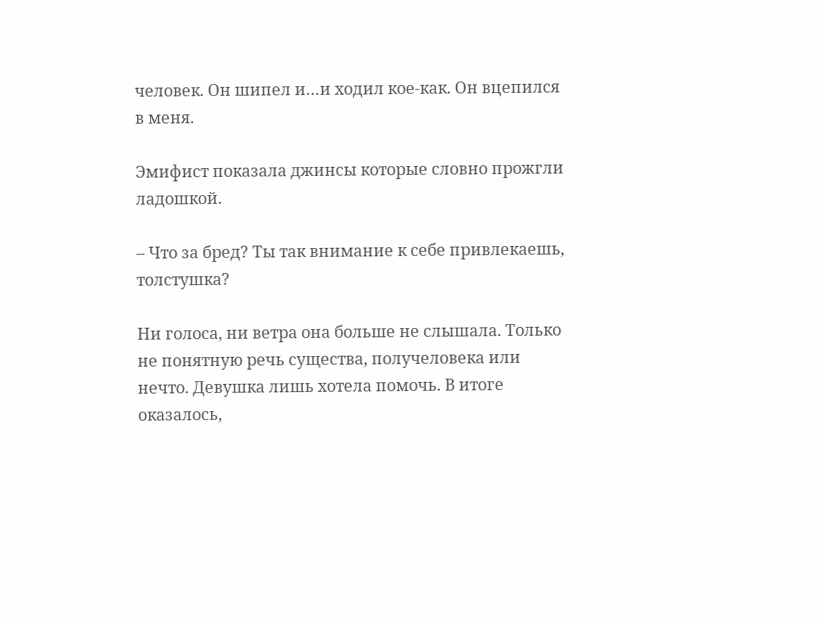человек. Он шипел и…и ходил кое-как. Он вцепился в меня.

Эмифист показала джинсы которые словно прожгли ладошкой.

– Что за бред? Ты так внимание к себе привлекаешь, толстушка?

Ни голоса, ни ветра она больше не слышала. Только не понятную речь существа, получеловека или нечто. Девушка лишь хотела помочь. В итоге оказалось,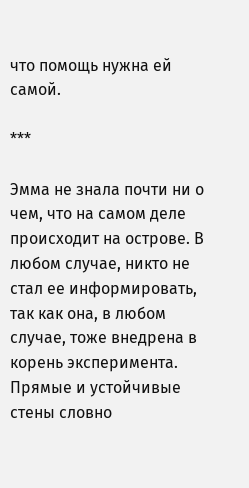что помощь нужна ей самой.

***

Эмма не знала почти ни о чем, что на самом деле происходит на острове. В любом случае, никто не стал ее информировать, так как она, в любом случае, тоже внедрена в корень эксперимента. Прямые и устойчивые стены словно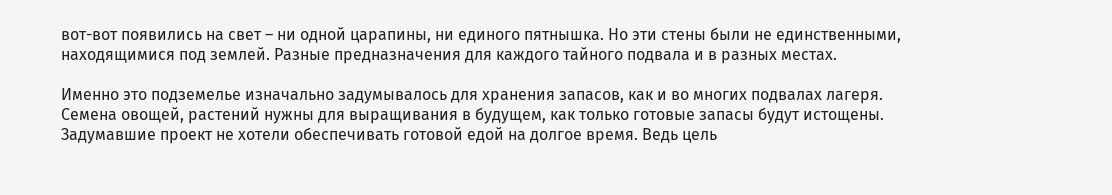вот-вот появились на свет – ни одной царапины, ни единого пятнышка. Но эти стены были не единственными, находящимися под землей. Разные предназначения для каждого тайного подвала и в разных местах.

Именно это подземелье изначально задумывалось для хранения запасов, как и во многих подвалах лагеря. Семена овощей, растений нужны для выращивания в будущем, как только готовые запасы будут истощены. Задумавшие проект не хотели обеспечивать готовой едой на долгое время. Ведь цель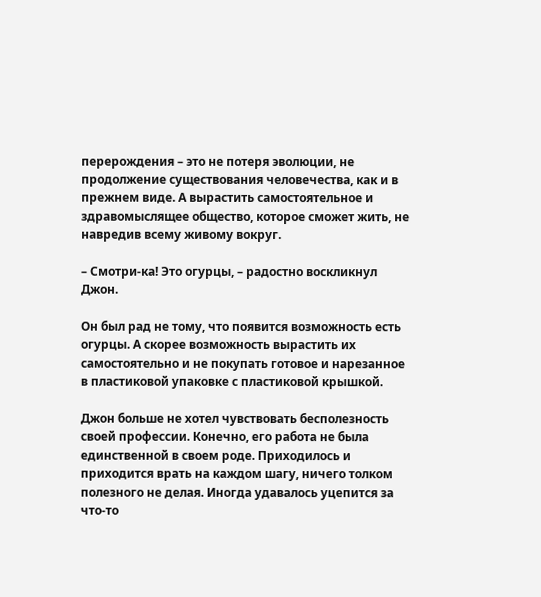перерождения – это не потеря эволюции, не продолжение существования человечества, как и в прежнем виде. А вырастить самостоятельное и здравомыслящее общество, которое сможет жить, не навредив всему живому вокруг.

– Смотри-ка! Это огурцы, – радостно воскликнул Джон.

Он был рад не тому, что появится возможность есть огурцы. А скорее возможность вырастить их самостоятельно и не покупать готовое и нарезанное в пластиковой упаковке с пластиковой крышкой.

Джон больше не хотел чувствовать бесполезность своей профессии. Конечно, его работа не была единственной в своем роде. Приходилось и приходится врать на каждом шагу, ничего толком полезного не делая. Иногда удавалось уцепится за что-то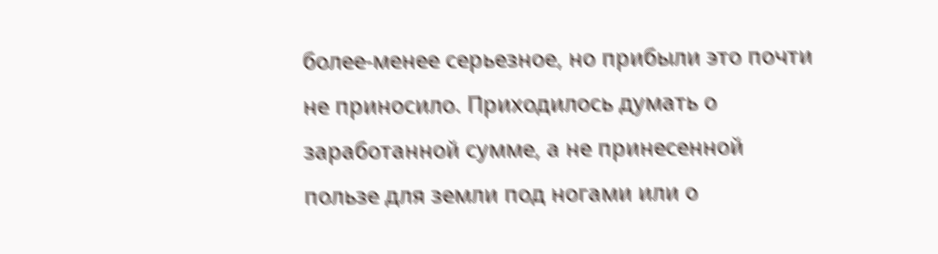более-менее серьезное, но прибыли это почти не приносило. Приходилось думать о заработанной сумме, а не принесенной пользе для земли под ногами или о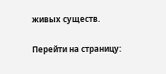живых существ.

Перейти на страницу: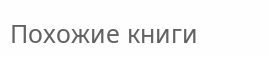Похожие книги